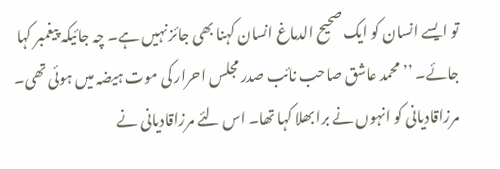تو ایسے انسان کو ایک صحیح الدماغ انسان کہنا بھی جائز نہیں ہے۔ چہ جائیکہ پیغمبر کہا جائے۔ ’’محمد عاشق صاحب نائب صدر مجلس احرار کی موت ہیضہ میں ہوئی تھی۔ مرزاقادیانی کو انہوں نے برا بھلا کہا تھا۔ اس لئے مرزاقادیانی نے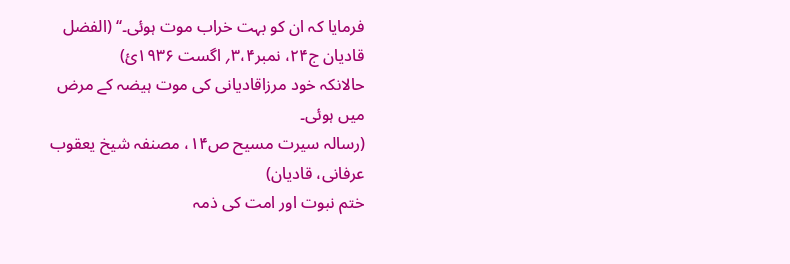فرمایا کہ ان کو بہت خراب موت ہوئی۔‘‘ (الفضل قادیان ج۲۴، نمبر۳،۴؍ اگست ۱۹۳۶ئ)
حالانکہ خود مرزاقادیانی کی موت ہیضہ کے مرض میں ہوئی۔
(رسالہ سیرت مسیح ص۱۴، مصنفہ شیخ یعقوب عرفانی، قادیان)
ختم نبوت اور امت کی ذمہ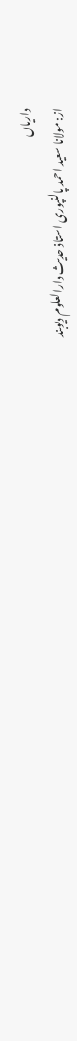داریاں
از: مولانا سعید احمد پالنپوری استاذ حدیث دارالعلوم دیوبند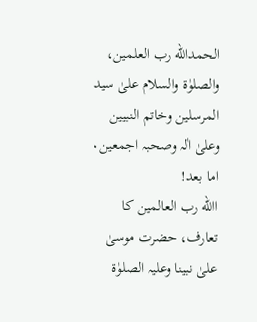الحمدالله رب العلمین، والصلوٰۃ والسلام علیٰ سید المرسلین وخاتم النبیین وعلیٰ اٰلہ وصحبہ اجمعین۰ اما بعد!
االله رب العالمین کا تعارف، حضرت موسیٰ علیٰ نبینا وعلیہ الصلوٰۃ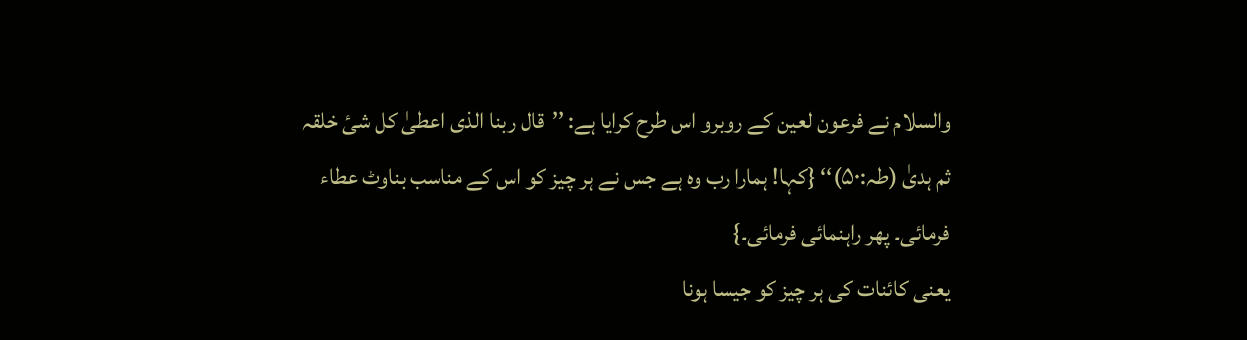والسلام نے فرعون لعین کے روبرو اس طرح کرایا ہے: ’’قال ربنا الذی اعطیٰ کل شیٔ خلقہ ثم ہدیٰ (طہ:۵۰)‘‘ {کہا! ہمارا رب وہ ہے جس نے ہر چیز کو اس کے مناسب بناوٹ عطاء فرمائی۔ پھر راہنمائی فرمائی۔}
یعنی کائنات کی ہر چیز کو جیسا ہونا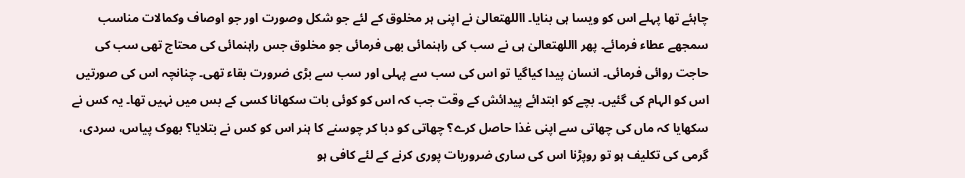چاہئے تھا پہلے اس کو ویسا ہی بنایا۔ االلهتعالیٰ نے اپنی ہر مخلوق کے لئے جو شکل وصورت اور جو اوصاف وکمالات مناسب سمجھے عطاء فرمائے۔ پھر االلهتعالیٰ ہی نے سب کی راہنمائی بھی فرمائی جو مخلوق جس راہنمائی کی محتاج تھی سب کی حاجت روائی فرمائی۔ انسان پیدا کیاگیا تو اس کی سب سے پہلی اور سب سے بڑی ضرورت بقاء تھی۔ چنانچہ اس کی صورتیں اس کو الہام کی گئیں۔ بچے کو ابتدائے پیدائش کے وقت جب کہ اس کو کوئی بات سکھانا کسی کے بس میں نہیں تھا۔ یہ کس نے سکھایا کہ ماں کی چھاتی سے اپنی غذا حاصل کرے؟ چھاتی کو دبا کر چوسنے کا ہنر اس کو کس نے بتلایا؟ بھوک پیاس، سردی، گرمی کی تکلیف ہو تو روپڑنا اس کی ساری ضروریات پوری کرنے کے لئے کافی ہو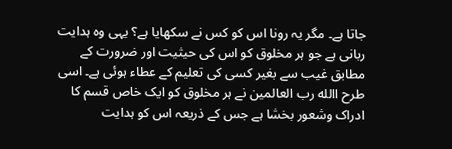جاتا ہے۔ مگر یہ رونا اس کو کس نے سکھایا ہے؟ یہی وہ ہدایت ربانی ہے جو ہر مخلوق کو اس کی حیثیت اور ضرورت کے مطابق غیب سے بغیر کسی کی تعلیم کے عطاء ہوئی ہے۔ اسی طرح االله رب العالمین نے ہر مخلوق کو ایک خاص قسم کا ادراک وشعور بخشا ہے جس کے ذریعہ اس کو ہدایت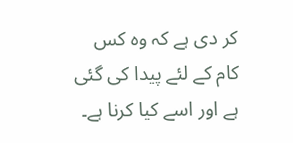کر دی ہے کہ وہ کس کام کے لئے پیدا کی گئی ہے اور اسے کیا کرنا ہے۔